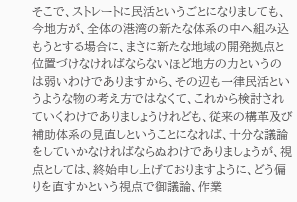そこで、ストレートに民活というごとになりましても、今地方が、全体の港湾の新たな体系の中へ組み込もうとする場合に、まさに新たな地域の開発拠点と位置づけなければならないほど地方の力というのは弱いわけでありますから、その辺も一律民活というような物の考え方ではなくて、これから検討されていくわけでありましょうけれども、従来の構革及び補助体系の見直しということになれば、十分な議論をしていかなければならぬわけでありましょうが、視点としては、終始申し上げておりますように、どう偏りを直すかという視点で御議論、作業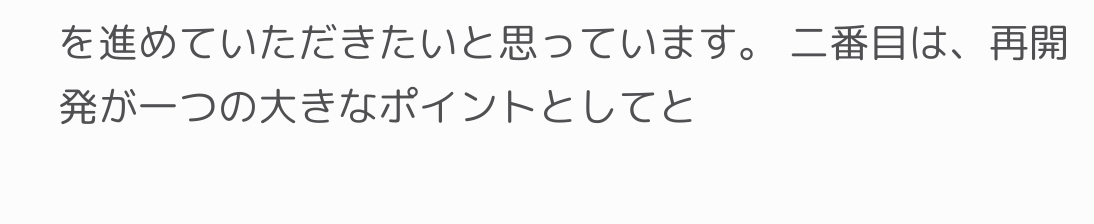を進めていただきたいと思っています。 二番目は、再開発が一つの大きなポイントとしてと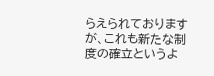らえられておりますが、これも新たな制度の確立というよ